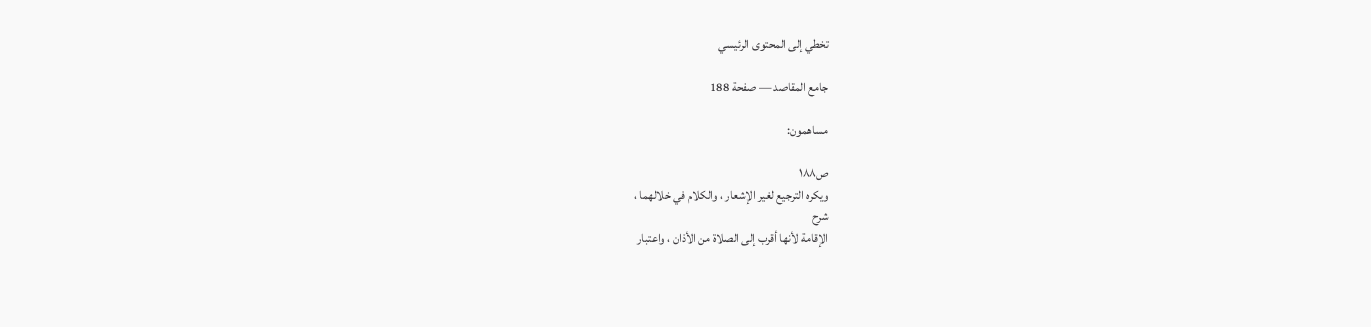تخطي إلى المحتوى الرئيسي

جامع المقاصد — صفحة 188

مساهمون:

ص١٨٨
ويكره الترجيع لغير الإشعار ، والكلام في خلالهما ،
شرح
الإقامة لأنها أقرب إلى الصلاة من الأذان ، واعتبار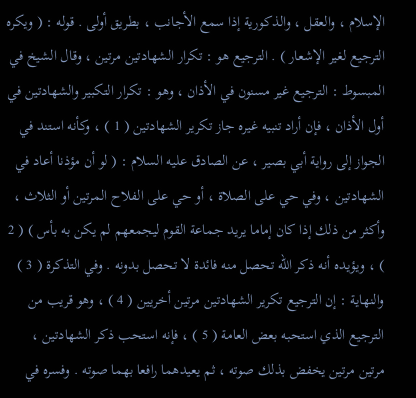الإسلام ، والعقل ، والذكورية إذا سمع الأجانب ، بطريق أولى . قوله : ( ويكره الترجيع لغير الإشعار ) . الترجيع هو : تكرار الشهادتين مرتين ، وقال الشيخ في المبسوط : الترجيع غير مسنون في الأذان ، وهو : تكرار التكبير والشهادتين في أول الأذان ، فإن أراد تنبيه غيره جاز تكرير الشهادتين ( 1 ) ، وكأنه استند في الجواز إلى رواية أبي بصير ، عن الصادق عليه السلام : ( لو أن مؤذنا أعاد في الشهادتين ، وفي حي على الصلاة ، أو حي على الفلاح المرتين أو الثلاث ، وأكثر من ذلك إذا كان إماما يريد جماعة القوم ليجمعهم لم يكن به بأس ) ( 2 ) ، ويؤيده أنه ذكر الله تحصل منه فائدة لا تحصل بدونه . وفي التذكرة ( 3 ) والنهاية : إن الترجيع تكرير الشهادتين مرتين أخريين ( 4 ) ، وهو قريب من الترجيع الذي استحبه بعض العامة ( 5 ) ، فإنه استحب ذكر الشهادتين ، مرتين مرتين يخفض بذلك صوته ، ثم يعيدهما رافعا بهما صوته . وفسره في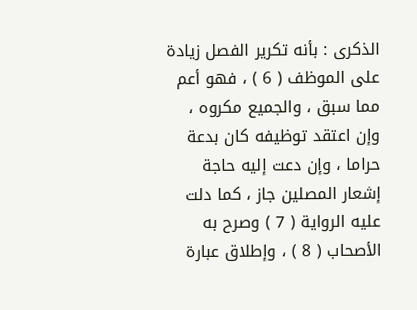الذكرى : بأنه تكرير الفصل زيادة على الموظف ( 6 ) ، فهو أعم مما سبق ، والجميع مكروه ، وإن اعتقد توظيفه كان بدعة حراما ، وإن دعت إليه حاجة إشعار المصلين جاز ، كما دلت عليه الرواية ( 7 ) وصرح به الأصحاب ( 8 ) ، وإطلاق عبارة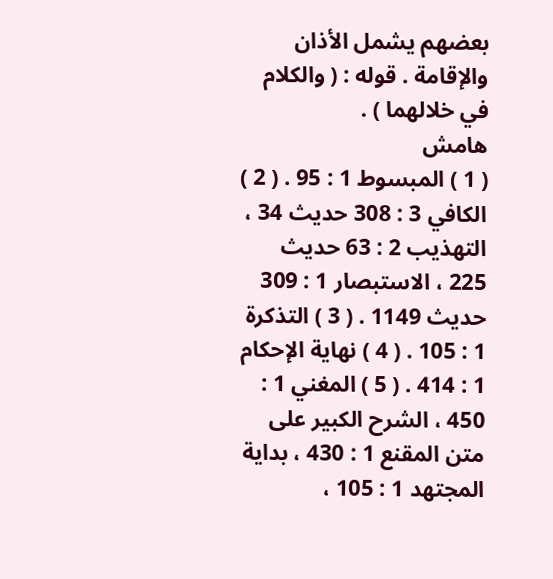بعضهم يشمل الأذان والإقامة . قوله : ( والكلام في خلالهما ) .
هامش
( 1 ) المبسوط 1 : 95 . ( 2 ) الكافي 3 : 308 حديث 34 ، التهذيب 2 : 63 حديث 225 ، الاستبصار 1 : 309 حديث 1149 . ( 3 ) التذكرة 1 : 105 . ( 4 ) نهاية الإحكام 1 : 414 . ( 5 ) المغني 1 : 450 ، الشرح الكبير على متن المقنع 1 : 430 ، بداية المجتهد 1 : 105 ،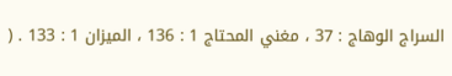السراج الوهاج : 37 ، مغني المحتاج 1 : 136 ، الميزان 1 : 133 . (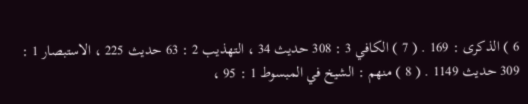6 ) الذكرى : 169 . ( 7 ) الكافي 3 : 308 حديث 34 ، التهذيب 2 : 63 حديث 225 ، الاستبصار 1 : 309 حديث 1149 . ( 8 ) منهم : الشيخ في المبسوط 1 : 95 ،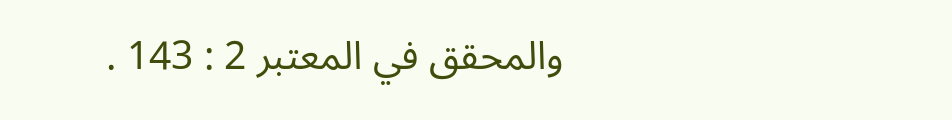والمحقق في المعتبر 2 : 143 .